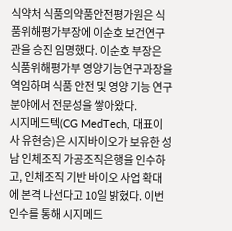식약처 식품의약품안전평가원은 식품위해평가부장에 이순호 보건연구관을 승진 임명했다. 이순호 부장은 식품위해평가부 영양기능연구과장을 역임하며 식품 안전 및 영양 기능 연구 분야에서 전문성을 쌓아왔다.
시지메드텍(CG MedTech, 대표이사 유현승)은 시지바이오가 보유한 성남 인체조직 가공조직은행을 인수하고, 인체조직 기반 바이오 사업 확대에 본격 나선다고 10일 밝혔다. 이번 인수를 통해 시지메드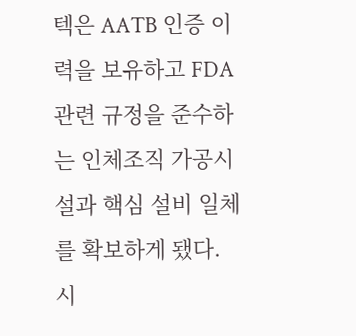텍은 AATB 인증 이력을 보유하고 FDA 관련 규정을 준수하는 인체조직 가공시설과 핵심 설비 일체를 확보하게 됐다. 시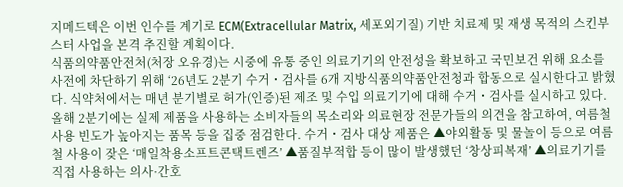지메드텍은 이번 인수를 계기로 ECM(Extracellular Matrix, 세포외기질) 기반 치료제 및 재생 목적의 스킨부스터 사업을 본격 추진할 계획이다.
식품의약품안전처(처장 오유경)는 시중에 유통 중인 의료기기의 안전성을 확보하고 국민보건 위해 요소를 사전에 차단하기 위해 ‘26년도 2분기 수거・검사를 6개 지방식품의약품안전청과 합동으로 실시한다고 밝혔다. 식약처에서는 매년 분기별로 허가(인증)된 제조 및 수입 의료기기에 대해 수거・검사를 실시하고 있다. 올해 2분기에는 실제 제품을 사용하는 소비자들의 목소리와 의료현장 전문가들의 의견을 참고하여, 여름철 사용 빈도가 높아지는 품목 등을 집중 점검한다. 수거・검사 대상 제품은 ▲야외활동 및 물놀이 등으로 여름철 사용이 잦은 ‘매일착용소프트콘택트렌즈’ ▲품질부적합 등이 많이 발생했던 ‘창상피복재’ ▲의료기기를 직접 사용하는 의사·간호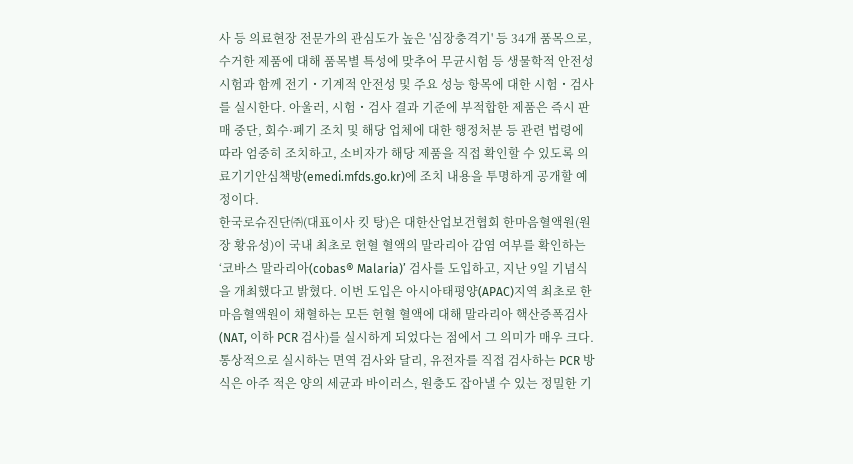사 등 의료현장 전문가의 관심도가 높은 '심장충격기' 등 34개 품목으로, 수거한 제품에 대해 품목별 특성에 맞추어 무균시험 등 생물학적 안전성시험과 함께 전기・기계적 안전성 및 주요 성능 항목에 대한 시험・검사를 실시한다. 아울러, 시험・검사 결과 기준에 부적합한 제품은 즉시 판매 중단, 회수·폐기 조치 및 해당 업체에 대한 행정처분 등 관련 법령에 따라 엄중히 조치하고, 소비자가 해당 제품을 직접 확인할 수 있도록 의료기기안심책방(emedi.mfds.go.kr)에 조치 내용을 투명하게 공개할 예정이다.
한국로슈진단㈜(대표이사 킷 탕)은 대한산업보건협회 한마음혈액원(원장 황유성)이 국내 최초로 헌혈 혈액의 말라리아 감염 여부를 확인하는 ‘코바스 말라리아(cobas® Malaria)’ 검사를 도입하고, 지난 9일 기념식을 개최했다고 밝혔다. 이번 도입은 아시아태평양(APAC)지역 최초로 한마음혈액원이 채혈하는 모든 헌혈 혈액에 대해 말라리아 핵산증폭검사(NAT, 이하 PCR 검사)를 실시하게 되었다는 점에서 그 의미가 매우 크다. 통상적으로 실시하는 면역 검사와 달리, 유전자를 직접 검사하는 PCR 방식은 아주 적은 양의 세균과 바이러스, 원충도 잡아낼 수 있는 정밀한 기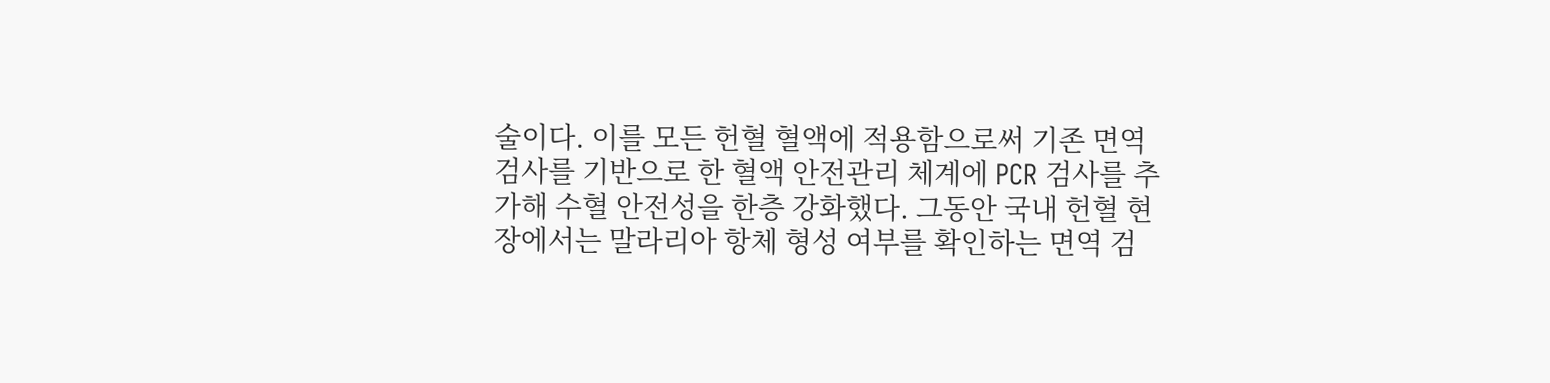술이다. 이를 모든 헌혈 혈액에 적용함으로써 기존 면역검사를 기반으로 한 혈액 안전관리 체계에 PCR 검사를 추가해 수혈 안전성을 한층 강화했다. 그동안 국내 헌혈 현장에서는 말라리아 항체 형성 여부를 확인하는 면역 검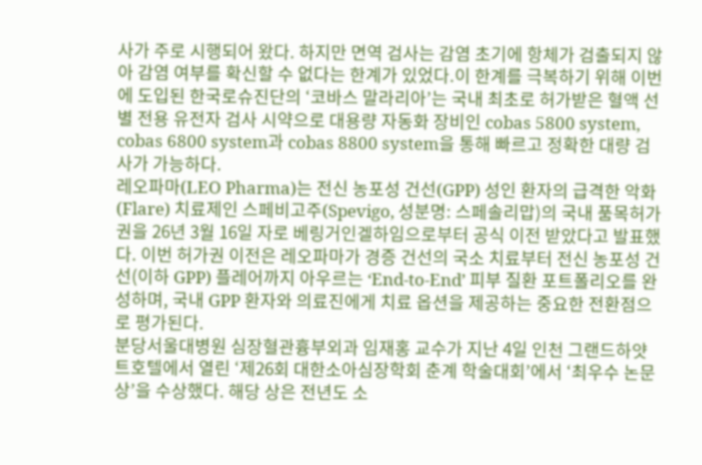사가 주로 시행되어 왔다. 하지만 면역 검사는 감염 초기에 항체가 검출되지 않아 감염 여부를 확신할 수 없다는 한계가 있었다.이 한계를 극복하기 위해 이번에 도입된 한국로슈진단의 ‘코바스 말라리아’는 국내 최초로 허가받은 혈액 선별 전용 유전자 검사 시약으로 대용량 자동화 장비인 cobas 5800 system, cobas 6800 system과 cobas 8800 system을 통해 빠르고 정확한 대량 검사가 가능하다.
레오파마(LEO Pharma)는 전신 농포성 건선(GPP) 성인 환자의 급격한 악화(Flare) 치료제인 스페비고주(Spevigo, 성분명: 스페솔리맙)의 국내 품목허가권을 26년 3월 16일 자로 베링거인겔하임으로부터 공식 이전 받았다고 발표했다. 이번 허가권 이전은 레오파마가 경증 건선의 국소 치료부터 전신 농포성 건선(이하 GPP) 플레어까지 아우르는 ‘End-to-End’ 피부 질환 포트폴리오를 완성하며, 국내 GPP 환자와 의료진에게 치료 옵션을 제공하는 중요한 전환점으로 평가된다.
분당서울대병원 심장혈관흉부외과 임재홍 교수가 지난 4일 인천 그랜드하얏트호텔에서 열린 ‘제26회 대한소아심장학회 춘계 학술대회’에서 ‘최우수 논문상’을 수상했다. 해당 상은 전년도 소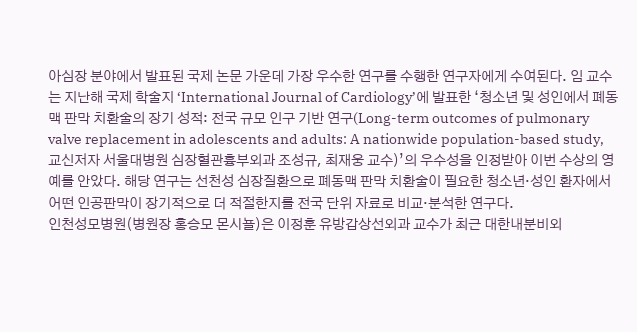아심장 분야에서 발표된 국제 논문 가운데 가장 우수한 연구를 수행한 연구자에게 수여된다. 임 교수는 지난해 국제 학술지 ‘International Journal of Cardiology’에 발표한 ‘청소년 및 성인에서 폐동맥 판막 치환술의 장기 성적: 전국 규모 인구 기반 연구(Long-term outcomes of pulmonary valve replacement in adolescents and adults: A nationwide population-based study, 교신저자 서울대병원 심장혈관흉부외과 조성규, 최재웅 교수)’의 우수성을 인정받아 이번 수상의 영예를 안았다. 해당 연구는 선천성 심장질환으로 폐동맥 판막 치환술이 필요한 청소년·성인 환자에서 어떤 인공판막이 장기적으로 더 적절한지를 전국 단위 자료로 비교·분석한 연구다.
인천성모병원(병원장 홍승모 몬시뇰)은 이정훈 유방갑상선외과 교수가 최근 대한내분비외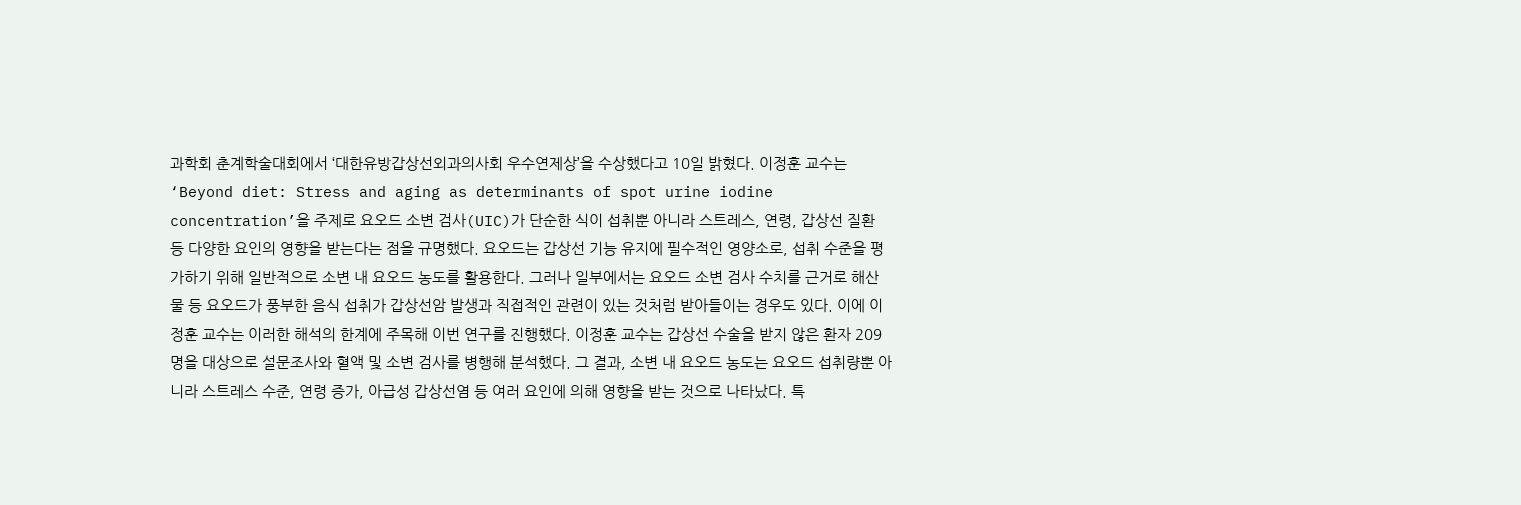과학회 춘계학술대회에서 ‘대한유방갑상선외과의사회 우수연제상’을 수상했다고 10일 밝혔다. 이정훈 교수는 ‘Beyond diet: Stress and aging as determinants of spot urine iodine concentration’을 주제로 요오드 소변 검사(UIC)가 단순한 식이 섭취뿐 아니라 스트레스, 연령, 갑상선 질환 등 다양한 요인의 영향을 받는다는 점을 규명했다. 요오드는 갑상선 기능 유지에 필수적인 영양소로, 섭취 수준을 평가하기 위해 일반적으로 소변 내 요오드 농도를 활용한다. 그러나 일부에서는 요오드 소변 검사 수치를 근거로 해산물 등 요오드가 풍부한 음식 섭취가 갑상선암 발생과 직접적인 관련이 있는 것처럼 받아들이는 경우도 있다. 이에 이정훈 교수는 이러한 해석의 한계에 주목해 이번 연구를 진행했다. 이정훈 교수는 갑상선 수술을 받지 않은 환자 209명을 대상으로 설문조사와 혈액 및 소변 검사를 병행해 분석했다. 그 결과, 소변 내 요오드 농도는 요오드 섭취량뿐 아니라 스트레스 수준, 연령 증가, 아급성 갑상선염 등 여러 요인에 의해 영향을 받는 것으로 나타났다. 특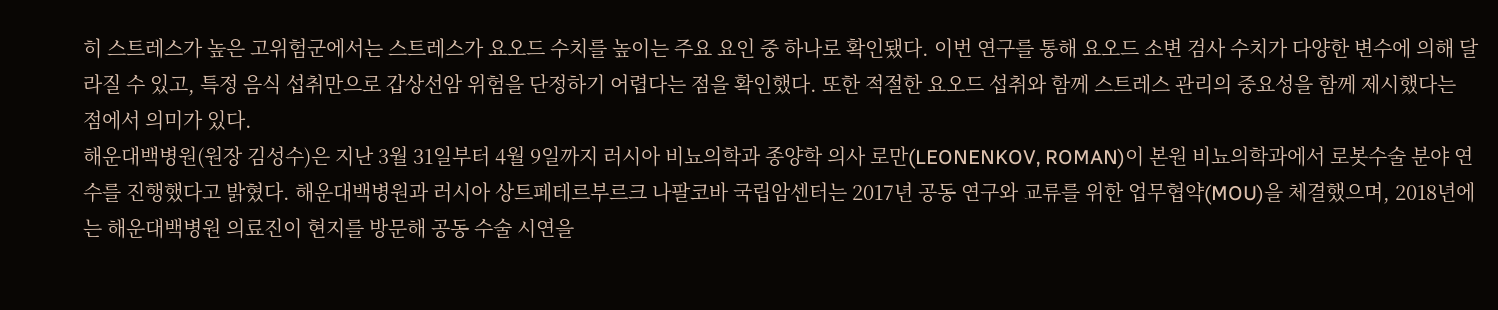히 스트레스가 높은 고위험군에서는 스트레스가 요오드 수치를 높이는 주요 요인 중 하나로 확인됐다. 이번 연구를 통해 요오드 소변 검사 수치가 다양한 변수에 의해 달라질 수 있고, 특정 음식 섭취만으로 갑상선암 위험을 단정하기 어렵다는 점을 확인했다. 또한 적절한 요오드 섭취와 함께 스트레스 관리의 중요성을 함께 제시했다는 점에서 의미가 있다.
해운대백병원(원장 김성수)은 지난 3월 31일부터 4월 9일까지 러시아 비뇨의학과 종양학 의사 로만(LEONENKOV, ROMAN)이 본원 비뇨의학과에서 로봇수술 분야 연수를 진행했다고 밝혔다. 해운대백병원과 러시아 상트페테르부르크 나팔코바 국립암센터는 2017년 공동 연구와 교류를 위한 업무협약(MOU)을 체결했으며, 2018년에는 해운대백병원 의료진이 현지를 방문해 공동 수술 시연을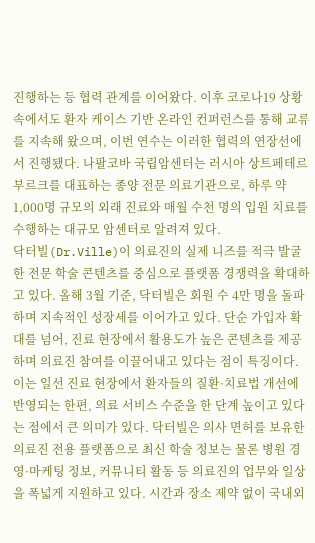진행하는 등 협력 관계를 이어왔다. 이후 코로나19 상황 속에서도 환자 케이스 기반 온라인 컨퍼런스를 통해 교류를 지속해 왔으며, 이번 연수는 이러한 협력의 연장선에서 진행됐다. 나팔코바 국립암센터는 러시아 상트페테르부르크를 대표하는 종양 전문 의료기관으로, 하루 약 1,000명 규모의 외래 진료와 매월 수천 명의 입원 치료를 수행하는 대규모 암센터로 알려져 있다.
닥터빌(Dr.Ville)이 의료진의 실제 니즈를 적극 발굴한 전문 학술 콘텐츠를 중심으로 플랫폼 경쟁력을 확대하고 있다. 올해 3월 기준, 닥터빌은 회원 수 4만 명을 돌파하며 지속적인 성장세를 이어가고 있다. 단순 가입자 확대를 넘어, 진료 현장에서 활용도가 높은 콘텐츠를 제공하며 의료진 참여를 이끌어내고 있다는 점이 특징이다. 이는 일선 진료 현장에서 환자들의 질환·치료법 개선에 반영되는 한편, 의료 서비스 수준을 한 단계 높이고 있다는 점에서 큰 의미가 있다. 닥터빌은 의사 면허를 보유한 의료진 전용 플랫폼으로 최신 학술 정보는 물론 병원 경영·마케팅 정보, 커뮤니티 활동 등 의료진의 업무와 일상을 폭넓게 지원하고 있다. 시간과 장소 제약 없이 국내외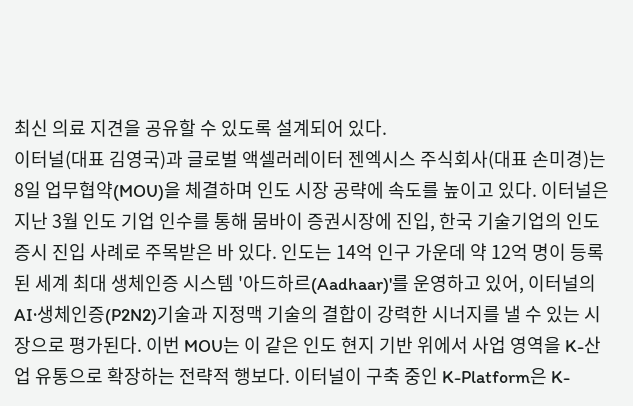최신 의료 지견을 공유할 수 있도록 설계되어 있다.
이터널(대표 김영국)과 글로벌 액셀러레이터 젠엑시스 주식회사(대표 손미경)는 8일 업무협약(MOU)을 체결하며 인도 시장 공략에 속도를 높이고 있다. 이터널은 지난 3월 인도 기업 인수를 통해 뭄바이 증권시장에 진입, 한국 기술기업의 인도 증시 진입 사례로 주목받은 바 있다. 인도는 14억 인구 가운데 약 12억 명이 등록된 세계 최대 생체인증 시스템 '아드하르(Aadhaar)'를 운영하고 있어, 이터널의 AI·생체인증(P2N2)기술과 지정맥 기술의 결합이 강력한 시너지를 낼 수 있는 시장으로 평가된다. 이번 MOU는 이 같은 인도 현지 기반 위에서 사업 영역을 K-산업 유통으로 확장하는 전략적 행보다. 이터널이 구축 중인 K-Platform은 K-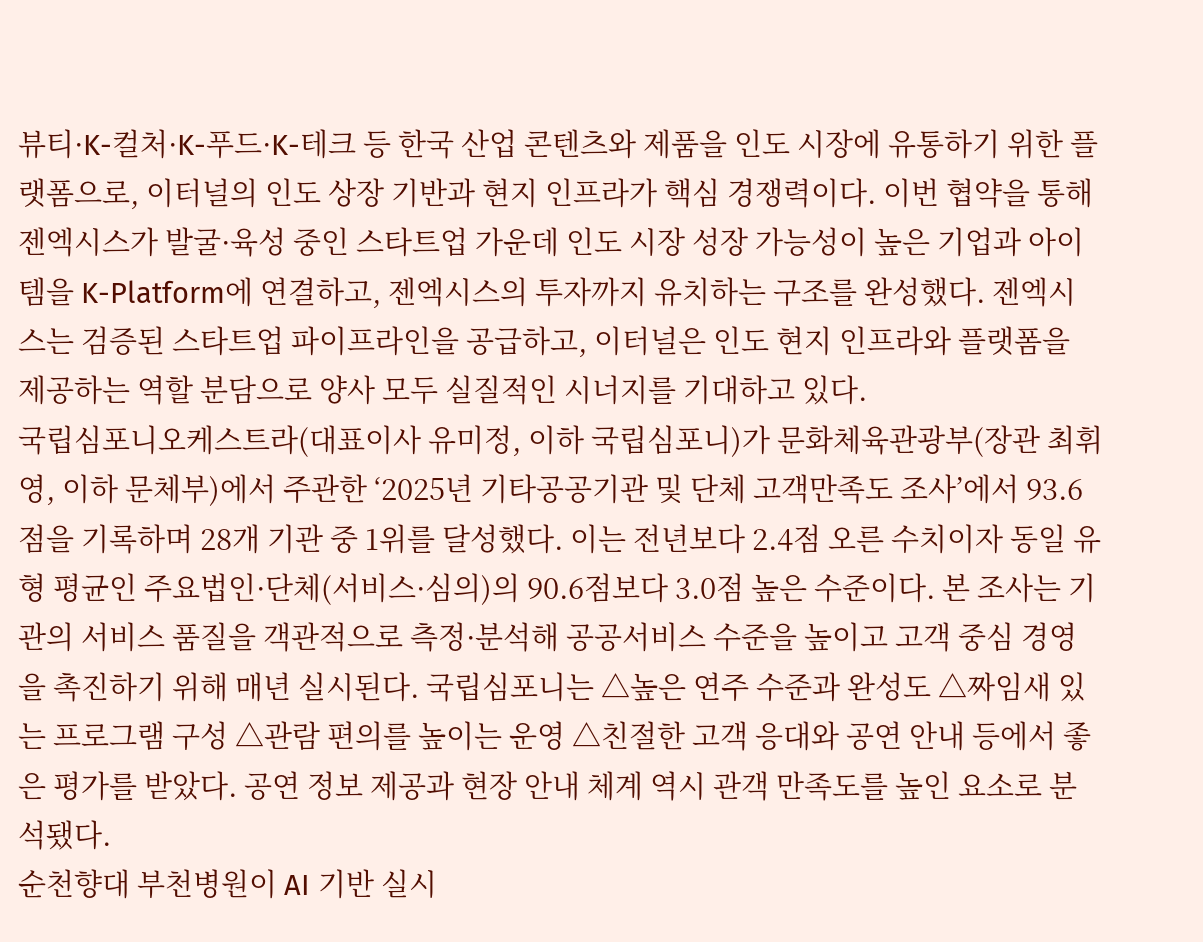뷰티·K-컬처·K-푸드·K-테크 등 한국 산업 콘텐츠와 제품을 인도 시장에 유통하기 위한 플랫폼으로, 이터널의 인도 상장 기반과 현지 인프라가 핵심 경쟁력이다. 이번 협약을 통해 젠엑시스가 발굴·육성 중인 스타트업 가운데 인도 시장 성장 가능성이 높은 기업과 아이템을 K-Platform에 연결하고, 젠엑시스의 투자까지 유치하는 구조를 완성했다. 젠엑시스는 검증된 스타트업 파이프라인을 공급하고, 이터널은 인도 현지 인프라와 플랫폼을 제공하는 역할 분담으로 양사 모두 실질적인 시너지를 기대하고 있다.
국립심포니오케스트라(대표이사 유미정, 이하 국립심포니)가 문화체육관광부(장관 최휘영, 이하 문체부)에서 주관한 ‘2025년 기타공공기관 및 단체 고객만족도 조사’에서 93.6점을 기록하며 28개 기관 중 1위를 달성했다. 이는 전년보다 2.4점 오른 수치이자 동일 유형 평균인 주요법인·단체(서비스·심의)의 90.6점보다 3.0점 높은 수준이다. 본 조사는 기관의 서비스 품질을 객관적으로 측정·분석해 공공서비스 수준을 높이고 고객 중심 경영을 촉진하기 위해 매년 실시된다. 국립심포니는 △높은 연주 수준과 완성도 △짜임새 있는 프로그램 구성 △관람 편의를 높이는 운영 △친절한 고객 응대와 공연 안내 등에서 좋은 평가를 받았다. 공연 정보 제공과 현장 안내 체계 역시 관객 만족도를 높인 요소로 분석됐다.
순천향대 부천병원이 AI 기반 실시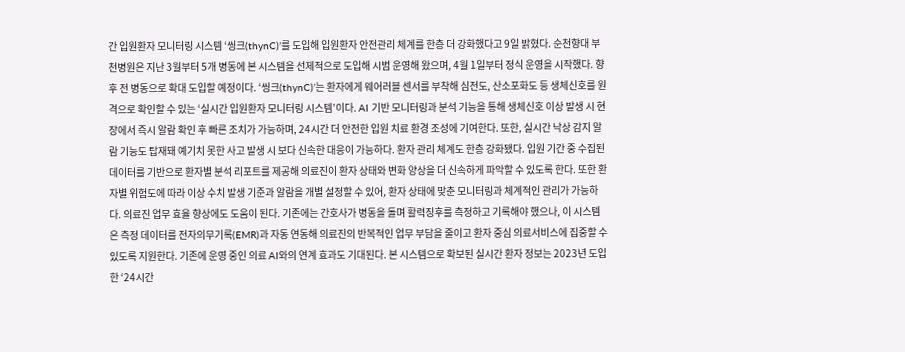간 입원환자 모니터링 시스템 ‘씽크(thynC)’를 도입해 입원환자 안전관리 체계를 한층 더 강화했다고 9일 밝혔다. 순천향대 부천병원은 지난 3월부터 5개 병동에 본 시스템을 선제적으로 도입해 시범 운영해 왔으며, 4월 1일부터 정식 운영을 시작했다. 향후 전 병동으로 확대 도입할 예정이다. ‘씽크(thynC)’는 환자에게 웨어러블 센서를 부착해 심전도, 산소포화도 등 생체신호를 원격으로 확인할 수 있는 ‘실시간 입원환자 모니터링 시스템’이다. AI 기반 모니터링과 분석 기능을 통해 생체신호 이상 발생 시 현장에서 즉시 알람 확인 후 빠른 조치가 가능하며, 24시간 더 안전한 입원 치료 환경 조성에 기여한다. 또한, 실시간 낙상 감지 알람 기능도 탑재돼 예기치 못한 사고 발생 시 보다 신속한 대응이 가능하다. 환자 관리 체계도 한층 강화됐다. 입원 기간 중 수집된 데이터를 기반으로 환자별 분석 리포트를 제공해 의료진이 환자 상태와 변화 양상을 더 신속하게 파악할 수 있도록 한다. 또한 환자별 위험도에 따라 이상 수치 발생 기준과 알람을 개별 설정할 수 있어, 환자 상태에 맞춘 모니터링과 체계적인 관리가 가능하다. 의료진 업무 효율 향상에도 도움이 된다. 기존에는 간호사가 병동을 돌며 활력징후를 측정하고 기록해야 했으나, 이 시스템은 측정 데이터를 전자의무기록(EMR)과 자동 연동해 의료진의 반복적인 업무 부담을 줄이고 환자 중심 의료서비스에 집중할 수 있도록 지원한다. 기존에 운영 중인 의료 AI와의 연계 효과도 기대된다. 본 시스템으로 확보된 실시간 환자 정보는 2023년 도입한 ‘24시간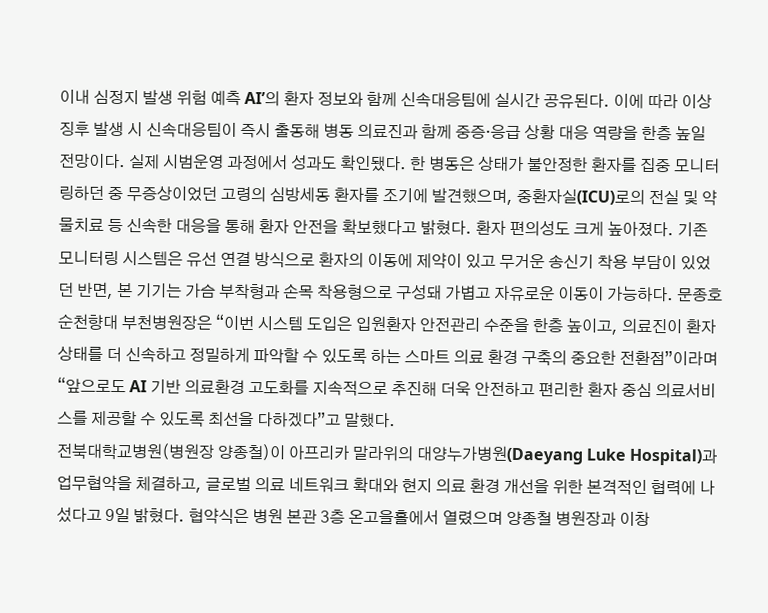이내 심정지 발생 위험 예측 AI’의 환자 정보와 함께 신속대응팀에 실시간 공유된다. 이에 따라 이상 징후 발생 시 신속대응팀이 즉시 출동해 병동 의료진과 함께 중증·응급 상황 대응 역량을 한층 높일 전망이다. 실제 시범운영 과정에서 성과도 확인됐다. 한 병동은 상태가 불안정한 환자를 집중 모니터링하던 중 무증상이었던 고령의 심방세동 환자를 조기에 발견했으며, 중환자실(ICU)로의 전실 및 약물치료 등 신속한 대응을 통해 환자 안전을 확보했다고 밝혔다. 환자 편의성도 크게 높아졌다. 기존 모니터링 시스템은 유선 연결 방식으로 환자의 이동에 제약이 있고 무거운 송신기 착용 부담이 있었던 반면, 본 기기는 가슴 부착형과 손목 착용형으로 구성돼 가볍고 자유로운 이동이 가능하다. 문종호 순천향대 부천병원장은 “이번 시스템 도입은 입원환자 안전관리 수준을 한층 높이고, 의료진이 환자 상태를 더 신속하고 정밀하게 파악할 수 있도록 하는 스마트 의료 환경 구축의 중요한 전환점”이라며 “앞으로도 AI 기반 의료환경 고도화를 지속적으로 추진해 더욱 안전하고 편리한 환자 중심 의료서비스를 제공할 수 있도록 최선을 다하겠다”고 말했다.
전북대학교병원(병원장 양종철)이 아프리카 말라위의 대양누가병원(Daeyang Luke Hospital)과 업무협약을 체결하고, 글로벌 의료 네트워크 확대와 현지 의료 환경 개선을 위한 본격적인 협력에 나섰다고 9일 밝혔다. 협약식은 병원 본관 3층 온고을홀에서 열렸으며 양종철 병원장과 이창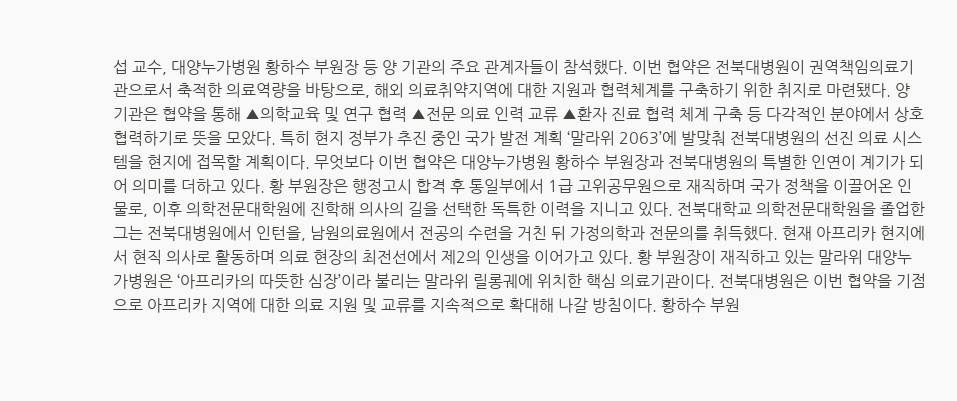섭 교수, 대양누가병원 황하수 부원장 등 양 기관의 주요 관계자들이 참석했다. 이번 협약은 전북대병원이 권역책임의료기관으로서 축적한 의료역량을 바탕으로, 해외 의료취약지역에 대한 지원과 협력체계를 구축하기 위한 취지로 마련됐다. 양 기관은 협약을 통해 ▲의학교육 및 연구 협력 ▲전문 의료 인력 교류 ▲환자 진료 협력 체계 구축 등 다각적인 분야에서 상호 협력하기로 뜻을 모았다. 특히 현지 정부가 추진 중인 국가 발전 계획 ‘말라위 2063’에 발맞춰 전북대병원의 선진 의료 시스템을 현지에 접목할 계획이다. 무엇보다 이번 협약은 대양누가병원 황하수 부원장과 전북대병원의 특별한 인연이 계기가 되어 의미를 더하고 있다. 황 부원장은 행정고시 합격 후 통일부에서 1급 고위공무원으로 재직하며 국가 정책을 이끌어온 인물로, 이후 의학전문대학원에 진학해 의사의 길을 선택한 독특한 이력을 지니고 있다. 전북대학교 의학전문대학원을 졸업한 그는 전북대병원에서 인턴을, 남원의료원에서 전공의 수련을 거친 뒤 가정의학과 전문의를 취득했다. 현재 아프리카 현지에서 현직 의사로 활동하며 의료 현장의 최전선에서 제2의 인생을 이어가고 있다. 황 부원장이 재직하고 있는 말라위 대양누가병원은 ‘아프리카의 따뜻한 심장’이라 불리는 말라위 릴롱궤에 위치한 핵심 의료기관이다. 전북대병원은 이번 협약을 기점으로 아프리카 지역에 대한 의료 지원 및 교류를 지속적으로 확대해 나갈 방침이다. 황하수 부원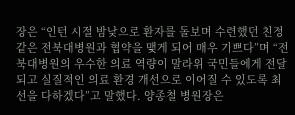장은 “인턴 시절 밤낮으로 환자를 돌보며 수련했던 친정 같은 전북대병원과 협약을 맺게 되어 매우 기쁘다”며 “전북대병원의 우수한 의료 역량이 말라위 국민들에게 전달되고 실질적인 의료 환경 개선으로 이어질 수 있도록 최선을 다하겠다”고 말했다. 양종철 병원장은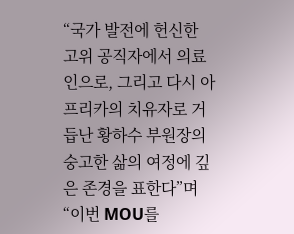“국가 발전에 헌신한 고위 공직자에서 의료인으로, 그리고 다시 아프리카의 치유자로 거듭난 황하수 부원장의 숭고한 삶의 여정에 깊은 존경을 표한다”며 “이번 MOU를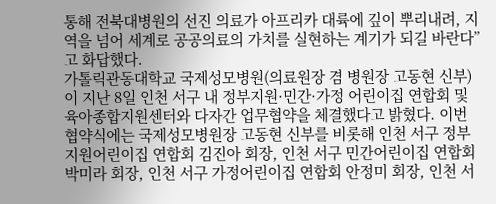통해 전북대병원의 선진 의료가 아프리카 대륙에 깊이 뿌리내려, 지역을 넘어 세계로 공공의료의 가치를 실현하는 계기가 되길 바란다”고 화답했다.
가톨릭관동대학교 국제성모병원(의료원장 겸 병원장 고동현 신부)이 지난 8일 인천 서구 내 정부지원·민간·가정 어린이집 연합회 및 육아종합지원센터와 다자간 업무협약을 체결했다고 밝혔다. 이번 협약식에는 국제성모병원장 고동현 신부를 비롯해 인천 서구 정부지원어린이집 연합회 김진아 회장, 인천 서구 민간어린이집 연합회 박미라 회장, 인천 서구 가정어린이집 연합회 안정미 회장, 인천 서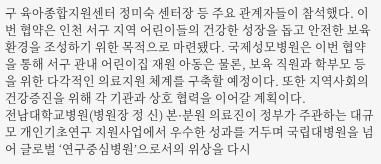구 육아종합지원센터 정미숙 센터장 등 주요 관계자들이 참석했다. 이번 협약은 인천 서구 지역 어린이들의 건강한 성장을 돕고 안전한 보육 환경을 조성하기 위한 목적으로 마련됐다. 국제성모병원은 이번 협약을 통해 서구 관내 어린이집 재원 아동은 물론, 보육 직원과 학부모 등을 위한 다각적인 의료지원 체계를 구축할 예정이다. 또한 지역사회의 건강증진을 위해 각 기관과 상호 협력을 이어갈 계획이다.
전남대학교병원(병원장 정 신) 본·분원 의료진이 정부가 주관하는 대규모 개인기초연구 지원사업에서 우수한 성과를 거두며 국립대병원을 넘어 글로벌 ‘연구중심병원’으로서의 위상을 다시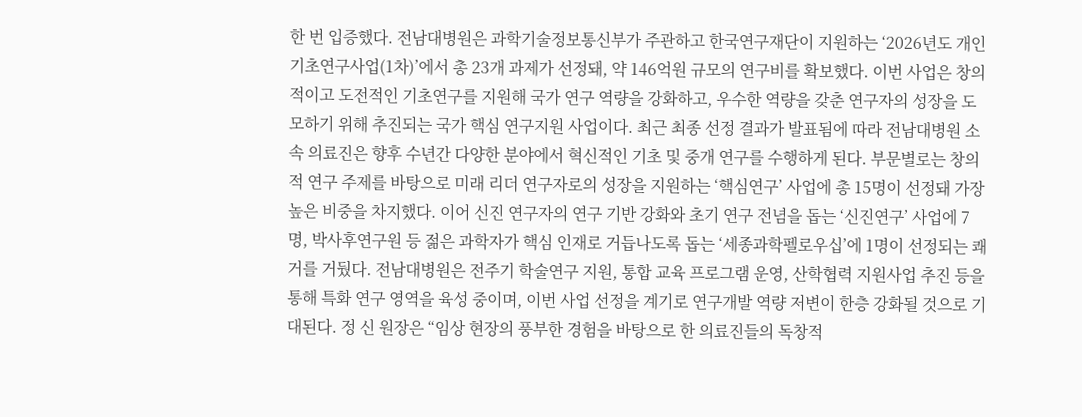한 번 입증했다. 전남대병원은 과학기술정보통신부가 주관하고 한국연구재단이 지원하는 ‘2026년도 개인기초연구사업(1차)’에서 총 23개 과제가 선정돼, 약 146억원 규모의 연구비를 확보했다. 이번 사업은 창의적이고 도전적인 기초연구를 지원해 국가 연구 역량을 강화하고, 우수한 역량을 갖춘 연구자의 성장을 도모하기 위해 추진되는 국가 핵심 연구지원 사업이다. 최근 최종 선정 결과가 발표됨에 따라 전남대병원 소속 의료진은 향후 수년간 다양한 분야에서 혁신적인 기초 및 중개 연구를 수행하게 된다. 부문별로는 창의적 연구 주제를 바탕으로 미래 리더 연구자로의 성장을 지원하는 ‘핵심연구’ 사업에 총 15명이 선정돼 가장 높은 비중을 차지했다. 이어 신진 연구자의 연구 기반 강화와 초기 연구 전념을 돕는 ‘신진연구’ 사업에 7명, 박사후연구원 등 젊은 과학자가 핵심 인재로 거듭나도록 돕는 ‘세종과학펠로우십’에 1명이 선정되는 쾌거를 거뒀다. 전남대병원은 전주기 학술연구 지원, 통합 교육 프로그램 운영, 산학협력 지원사업 추진 등을 통해 특화 연구 영역을 육성 중이며, 이번 사업 선정을 계기로 연구개발 역량 저변이 한층 강화될 것으로 기대된다. 정 신 원장은 “임상 현장의 풍부한 경험을 바탕으로 한 의료진들의 독창적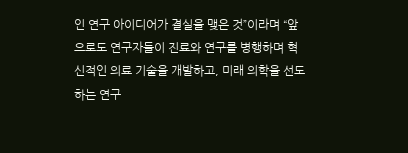인 연구 아이디어가 결실을 맺은 것”이라며 “앞으로도 연구자들이 진료와 연구를 병행하며 혁신적인 의료 기술을 개발하고, 미래 의학을 선도하는 연구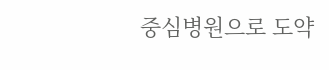중심병원으로 도약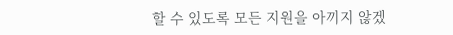할 수 있도록 모든 지원을 아끼지 않겠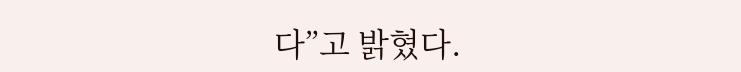다”고 밝혔다.